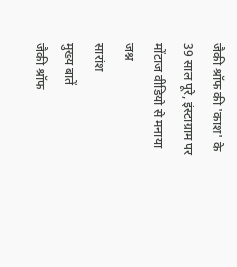जैकी श्रॉफ की 'काश' के 39 साल पूरे, इंस्टाग्राम पर मोंटाज वीडियो से मनाया जश्न
सारांश
मुख्य बातें
जैकी श्रॉफ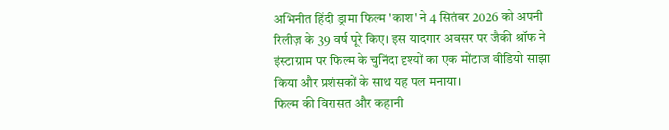अभिनीत हिंदी ड्रामा फिल्म 'काश' ने 4 सितंबर 2026 को अपनी रिलीज़ के 39 वर्ष पूरे किए। इस यादगार अवसर पर जैकी श्रॉफ ने इंस्टाग्राम पर फिल्म के चुनिंदा दृश्यों का एक मोंटाज वीडियो साझा किया और प्रशंसकों के साथ यह पल मनाया।
फिल्म की विरासत और कहानी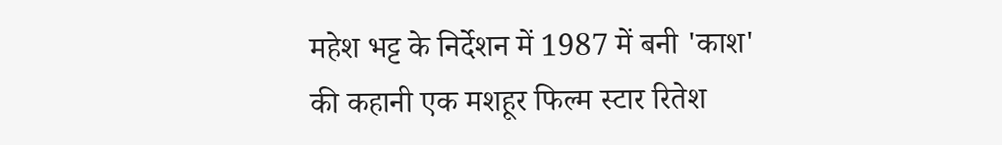महेश भट्ट के निर्देशन में 1987 में बनी 'काश' की कहानी एक मशहूर फिल्म स्टार रितेश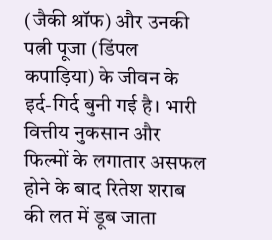(जैकी श्रॉफ) और उनकी पत्नी पूजा (डिंपल कपाड़िया) के जीवन के इर्द-गिर्द बुनी गई है। भारी वित्तीय नुकसान और फिल्मों के लगातार असफल होने के बाद रितेश शराब की लत में डूब जाता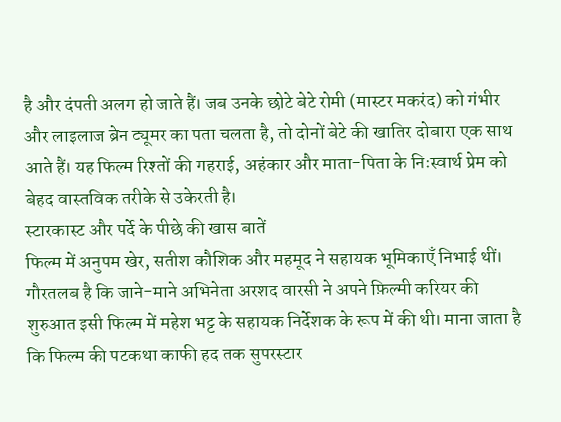है और दंपती अलग हो जाते हैं। जब उनके छोटे बेटे रोमी (मास्टर मकरंद) को गंभीर और लाइलाज ब्रेन ट्यूमर का पता चलता है, तो दोनों बेटे की खातिर दोबारा एक साथ आते हैं। यह फिल्म रिश्तों की गहराई, अहंकार और माता-पिता के निःस्वार्थ प्रेम को बेहद वास्तविक तरीके से उकेरती है।
स्टारकास्ट और पर्दे के पीछे की खास बातें
फिल्म में अनुपम खेर, सतीश कौशिक और महमूद ने सहायक भूमिकाएँ निभाई थीं। गौरतलब है कि जाने-माने अभिनेता अरशद वारसी ने अपने फ़िल्मी करियर की शुरुआत इसी फिल्म में महेश भट्ट के सहायक निर्देशक के रूप में की थी। माना जाता है कि फिल्म की पटकथा काफी हद तक सुपरस्टार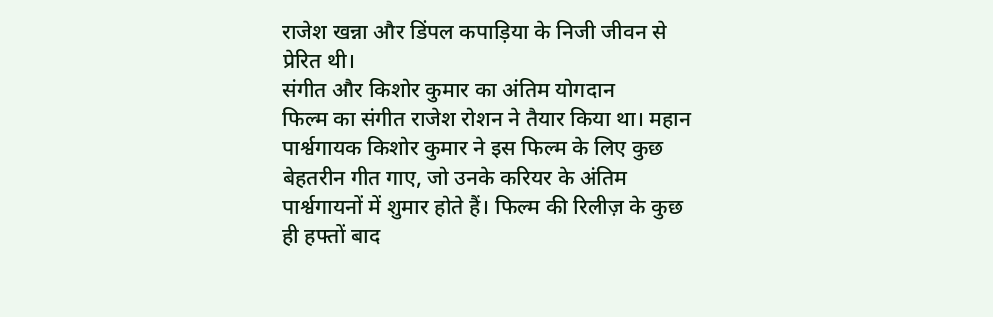राजेश खन्ना और डिंपल कपाड़िया के निजी जीवन से प्रेरित थी।
संगीत और किशोर कुमार का अंतिम योगदान
फिल्म का संगीत राजेश रोशन ने तैयार किया था। महान पार्श्वगायक किशोर कुमार ने इस फिल्म के लिए कुछ बेहतरीन गीत गाए, जो उनके करियर के अंतिम पार्श्वगायनों में शुमार होते हैं। फिल्म की रिलीज़ के कुछ ही हफ्तों बाद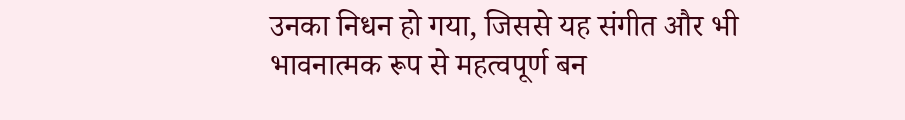उनका निधन हो गया, जिससे यह संगीत और भी भावनात्मक रूप से महत्वपूर्ण बन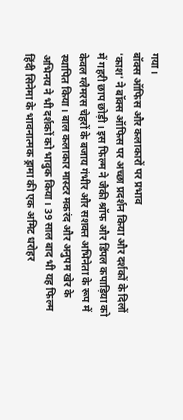गया।
बॉक्स ऑफिस और कलाकारों पर प्रभाव
'काश' ने बॉक्स ऑफिस पर अच्छा प्रदर्शन किया और दर्शकों के दिलों में गहरी छाप छोड़ी। इस फिल्म ने जैकी श्रॉफ और डिंपल कपाड़िया को केवल ग्लैमरस चेहरों के बजाय गंभीर और सशक्त अभिनेता के रूप में स्थापित किया। बाल कलाकार मास्टर मकरंद और अनुपम खेर के अभिनय ने भी दर्शकों को भावुक किया। 39 साल बाद भी यह फिल्म हिंदी सिनेमा के भावनात्मक ड्रामा की एक अमिट धरोहर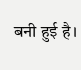बनी हुई है।